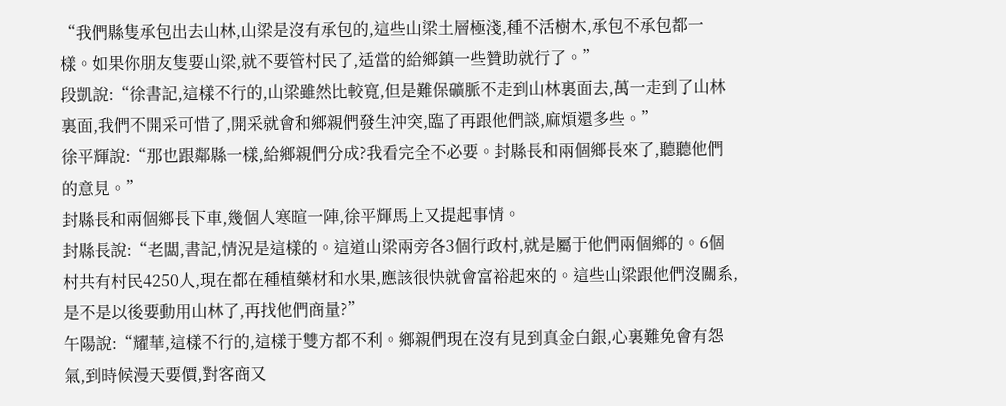“我們縣隻承包出去山林,山梁是沒有承包的,這些山梁土層極淺,種不活樹木,承包不承包都一樣。如果你朋友隻要山梁,就不要管村民了,适當的給鄉鎮一些贊助就行了。”
段凱說:“徐書記,這樣不行的,山梁雖然比較寬,但是難保礦脈不走到山林裏面去,萬一走到了山林裏面,我們不開采可惜了,開采就會和鄉親們發生沖突,臨了再跟他們談,麻煩還多些。”
徐平輝說:“那也跟鄰縣一樣,給鄉親們分成?我看完全不必要。封縣長和兩個鄉長來了,聽聽他們的意見。”
封縣長和兩個鄉長下車,幾個人寒暄一陣,徐平輝馬上又提起事情。
封縣長說:“老闆,書記,情況是這樣的。這道山梁兩旁各3個行政村,就是屬于他們兩個鄉的。6個村共有村民4250人,現在都在種植藥材和水果,應該很快就會富裕起來的。這些山梁跟他們沒關系,是不是以後要動用山林了,再找他們商量?”
午陽說:“耀華,這樣不行的,這樣于雙方都不利。鄉親們現在沒有見到真金白銀,心裏難免會有怨氣,到時候漫天要價,對客商又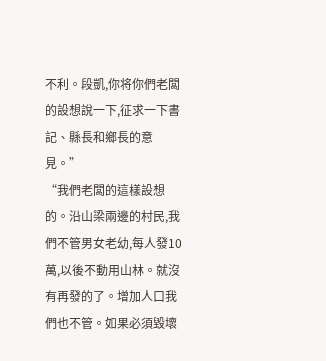不利。段凱,你将你們老闆的設想說一下,征求一下書記、縣長和鄉長的意見。”
“我們老闆的這樣設想的。沿山梁兩邊的村民,我們不管男女老幼,每人發10萬,以後不動用山林。就沒有再發的了。增加人口我們也不管。如果必須毀壞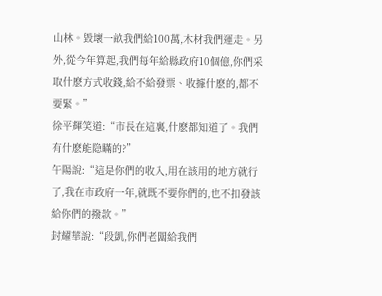山林。毀壞一畝我們給100萬,木材我們運走。另外,從今年算起,我們每年給縣政府10個億,你們采取什麽方式收錢,給不給發票、收據什麽的,都不要緊。”
徐平輝笑道:“市長在這裏,什麽都知道了。我們有什麽能隐瞞的?”
午陽說:“這是你們的收入,用在該用的地方就行了,我在市政府一年,就既不要你們的,也不扣發該給你們的撥款。”
封耀華說:“段凱,你們老闆給我們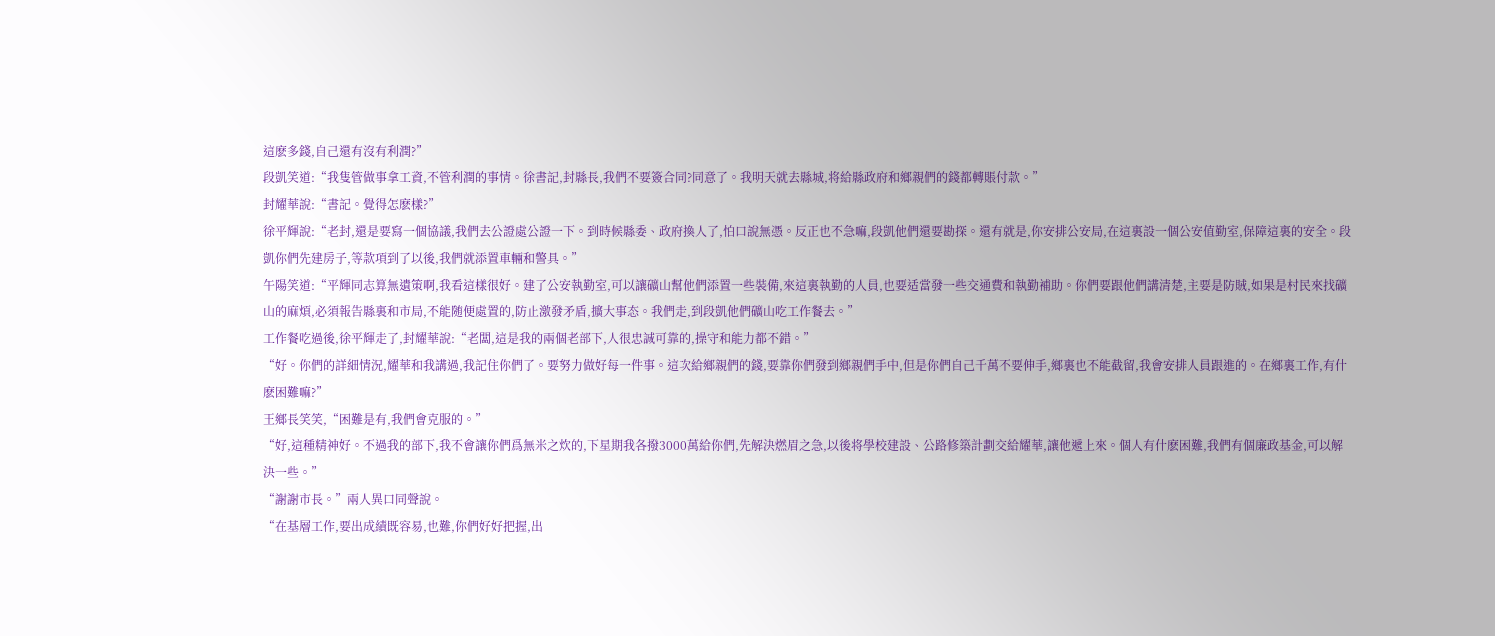這麽多錢,自己還有沒有利潤?”
段凱笑道:“我隻管做事拿工資,不管利潤的事情。徐書記,封縣長,我們不要簽合同?同意了。我明天就去縣城,将給縣政府和鄉親們的錢都轉賬付款。”
封耀華說:“書記。覺得怎麽樣?”
徐平輝說:“老封,還是要寫一個協議,我們去公證處公證一下。到時候縣委、政府換人了,怕口說無憑。反正也不急嘛,段凱他們還要勘探。還有就是,你安排公安局,在這裏設一個公安值勤室,保障這裏的安全。段凱你們先建房子,等款項到了以後,我們就添置車輛和警具。”
午陽笑道:“平輝同志算無遺策啊,我看這樣很好。建了公安執勤室,可以讓礦山幫他們添置一些裝備,來這裏執勤的人員,也要适當發一些交通費和執勤補助。你們要跟他們講清楚,主要是防賊,如果是村民來找礦山的麻煩,必須報告縣裏和市局,不能随便處置的,防止激發矛盾,擴大事态。我們走,到段凱他們礦山吃工作餐去。”
工作餐吃過後,徐平輝走了,封耀華說:“老闆,這是我的兩個老部下,人很忠誠可靠的,操守和能力都不錯。”
“好。你們的詳細情況,耀華和我講過,我記住你們了。要努力做好每一件事。這次給鄉親們的錢,要靠你們發到鄉親們手中,但是你們自己千萬不要伸手,鄉裏也不能截留,我會安排人員跟進的。在鄉裏工作,有什麽困難嘛?”
王鄉長笑笑,“困難是有,我們會克服的。”
“好,這種精神好。不過我的部下,我不會讓你們爲無米之炊的,下星期我各撥3000萬給你們,先解決燃眉之急,以後将學校建設、公路修築計劃交給耀華,讓他遞上來。個人有什麽困難,我們有個廉政基金,可以解決一些。”
“謝謝市長。”兩人異口同聲說。
“在基層工作,要出成績既容易,也難,你們好好把握,出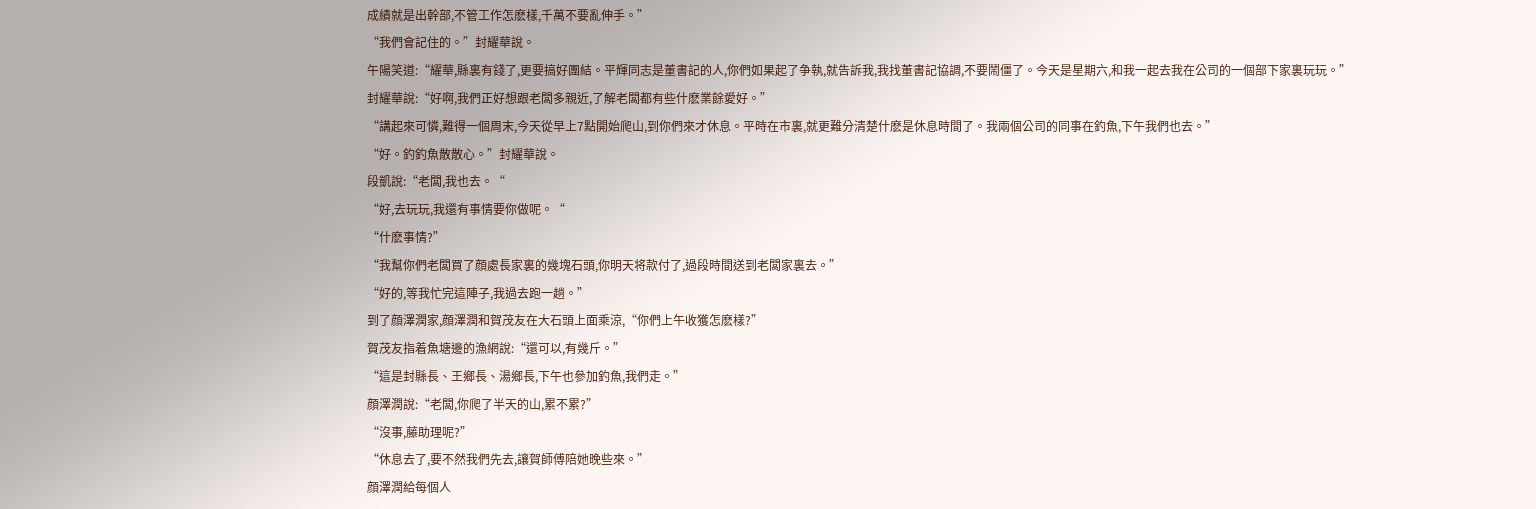成績就是出幹部,不管工作怎麽樣,千萬不要亂伸手。”
“我們會記住的。”封耀華說。
午陽笑道:“耀華,縣裏有錢了,更要搞好團結。平輝同志是董書記的人,你們如果起了争執,就告訴我,我找董書記協調,不要鬧僵了。今天是星期六,和我一起去我在公司的一個部下家裏玩玩。”
封耀華說:“好啊,我們正好想跟老闆多親近,了解老闆都有些什麽業餘愛好。”
“講起來可憐,難得一個周末,今天從早上7點開始爬山,到你們來才休息。平時在市裏,就更難分清楚什麽是休息時間了。我兩個公司的同事在釣魚,下午我們也去。”
“好。釣釣魚散散心。”封耀華說。
段凱說:“老闆,我也去。“
“好,去玩玩,我還有事情要你做呢。“
“什麽事情?”
“我幫你們老闆買了顔處長家裏的幾塊石頭,你明天将款付了,過段時間送到老闆家裏去。”
“好的,等我忙完這陣子,我過去跑一趟。”
到了顔澤潤家,顔澤潤和賀茂友在大石頭上面乘涼,“你們上午收獲怎麽樣?”
賀茂友指着魚塘邊的漁網說:“還可以,有幾斤。”
“這是封縣長、王鄉長、湯鄉長,下午也參加釣魚,我們走。”
顔澤潤說:“老闆,你爬了半天的山,累不累?”
“沒事,藤助理呢?”
“休息去了,要不然我們先去,讓賀師傅陪她晚些來。”
顔澤潤給每個人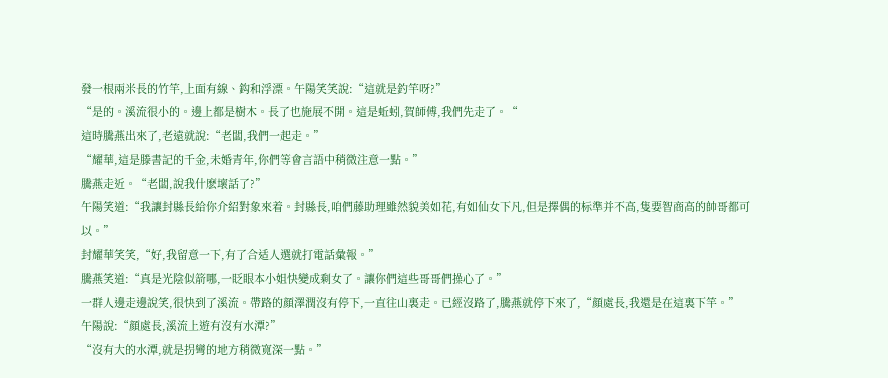發一根兩米長的竹竿,上面有線、鈎和浮漂。午陽笑笑說:“這就是釣竿呀?”
“是的。溪流很小的。邊上都是樹木。長了也施展不開。這是蚯蚓,賀師傅,我們先走了。“
這時騰燕出來了,老遠就說:“老闆,我們一起走。”
“耀華,這是滕書記的千金,未婚青年,你們等會言語中稍微注意一點。”
騰燕走近。“老闆,說我什麽壞話了?”
午陽笑道:“我讓封縣長給你介紹對象來着。封縣長,咱們藤助理雖然貌美如花,有如仙女下凡,但是擇偶的标準并不高,隻要智商高的帥哥都可以。”
封耀華笑笑,“好,我留意一下,有了合适人選就打電話彙報。”
騰燕笑道:“真是光陰似箭哪,一眨眼本小姐快變成剩女了。讓你們這些哥哥們操心了。”
一群人邊走邊說笑,很快到了溪流。帶路的顔澤潤沒有停下,一直往山裏走。已經沒路了,騰燕就停下來了,“顔處長,我還是在這裏下竿。”
午陽說:“顔處長,溪流上遊有沒有水潭?”
“沒有大的水潭,就是拐彎的地方稍微寬深一點。”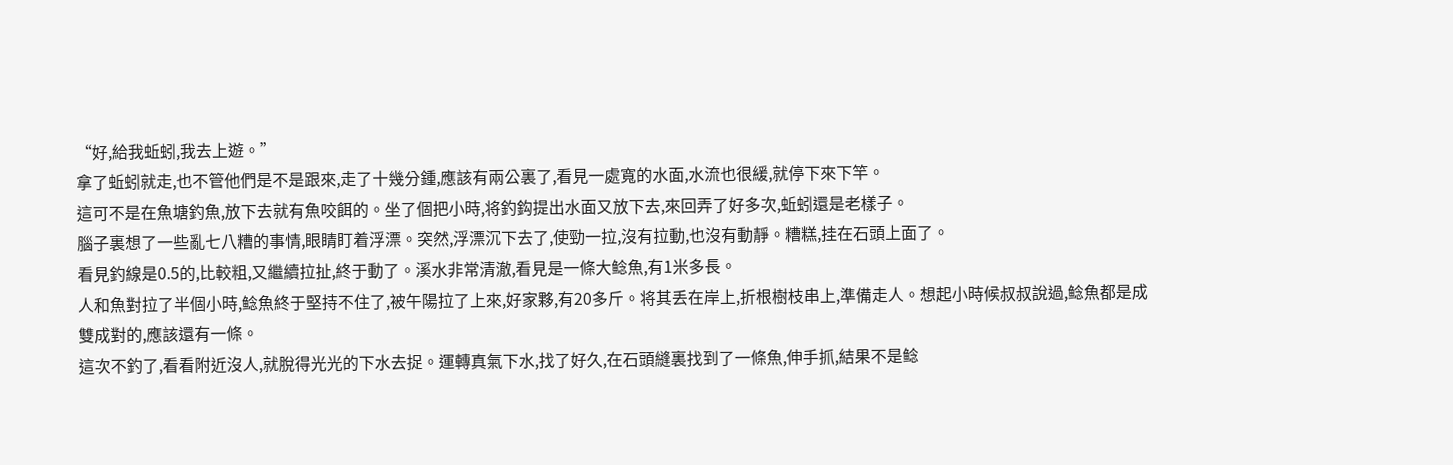“好,給我蚯蚓,我去上遊。”
拿了蚯蚓就走,也不管他們是不是跟來,走了十幾分鍾,應該有兩公裏了,看見一處寬的水面,水流也很緩,就停下來下竿。
這可不是在魚塘釣魚,放下去就有魚咬餌的。坐了個把小時,将釣鈎提出水面又放下去,來回弄了好多次,蚯蚓還是老樣子。
腦子裏想了一些亂七八糟的事情,眼睛盯着浮漂。突然,浮漂沉下去了,使勁一拉,沒有拉動,也沒有動靜。糟糕,挂在石頭上面了。
看見釣線是0.5的,比較粗,又繼續拉扯,終于動了。溪水非常清澈,看見是一條大鲶魚,有1米多長。
人和魚對拉了半個小時,鲶魚終于堅持不住了,被午陽拉了上來,好家夥,有20多斤。将其丢在岸上,折根樹枝串上,準備走人。想起小時候叔叔說過,鲶魚都是成雙成對的,應該還有一條。
這次不釣了,看看附近沒人,就脫得光光的下水去捉。運轉真氣下水,找了好久,在石頭縫裏找到了一條魚,伸手抓,結果不是鲶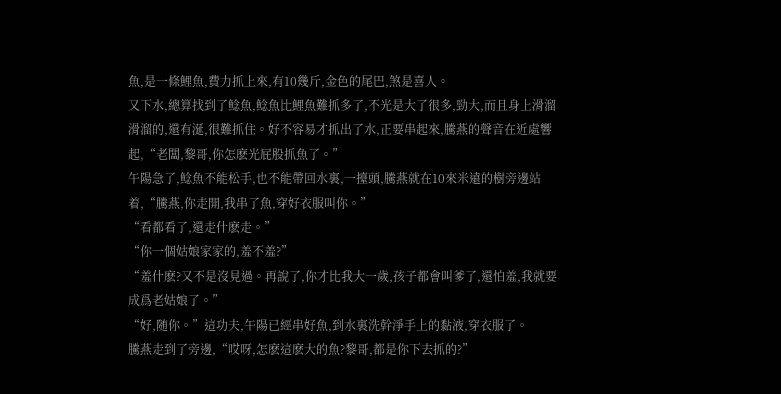魚,是一條鯉魚,費力抓上來,有10幾斤,金色的尾巴,煞是喜人。
又下水,總算找到了鲶魚,鲶魚比鯉魚難抓多了,不光是大了很多,勁大,而且身上滑溜滑溜的,還有涎,很難抓住。好不容易才抓出了水,正要串起來,騰燕的聲音在近處響起,“老闆,黎哥,你怎麽光屁股抓魚了。”
午陽急了,鲶魚不能松手,也不能帶回水裏,一擡頭,騰燕就在10來米遠的樹旁邊站着,“騰燕,你走開,我串了魚,穿好衣服叫你。”
“看都看了,還走什麽走。”
“你一個姑娘家家的,羞不羞?”
“羞什麽?又不是沒見過。再說了,你才比我大一歲,孩子都會叫爹了,還怕羞,我就要成爲老姑娘了。”
“好,随你。”這功夫,午陽已經串好魚,到水裏洗幹淨手上的黏液,穿衣服了。
騰燕走到了旁邊,“哎呀,怎麽這麽大的魚?黎哥,都是你下去抓的?”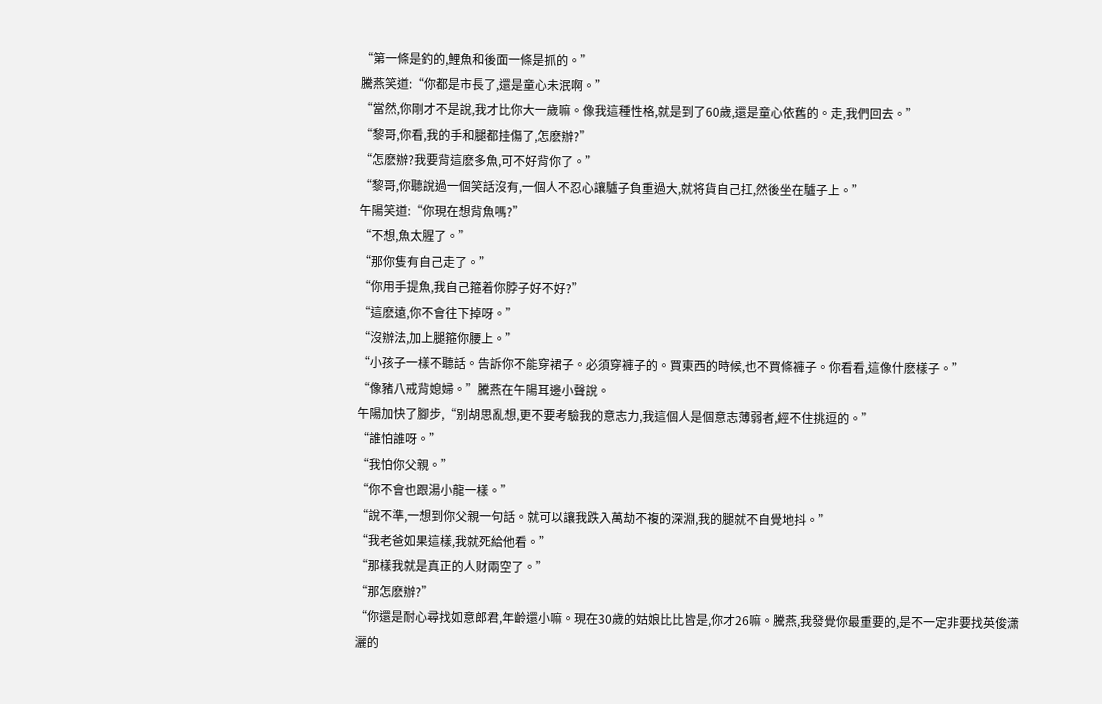“第一條是釣的,鯉魚和後面一條是抓的。”
騰燕笑道:“你都是市長了,還是童心未泯啊。”
“當然,你剛才不是說,我才比你大一歲嘛。像我這種性格,就是到了60歲,還是童心依舊的。走,我們回去。”
“黎哥,你看,我的手和腿都挂傷了,怎麽辦?”
“怎麽辦?我要背這麽多魚,可不好背你了。”
“黎哥,你聽說過一個笑話沒有,一個人不忍心讓驢子負重過大,就将貨自己扛,然後坐在驢子上。”
午陽笑道:“你現在想背魚嗎?”
“不想,魚太腥了。”
“那你隻有自己走了。”
“你用手提魚,我自己箍着你脖子好不好?”
“這麽遠,你不會往下掉呀。”
“沒辦法,加上腿箍你腰上。”
“小孩子一樣不聽話。告訴你不能穿裙子。必須穿褲子的。買東西的時候,也不買條褲子。你看看,這像什麽樣子。”
“像豬八戒背媳婦。”騰燕在午陽耳邊小聲說。
午陽加快了腳步,“别胡思亂想,更不要考驗我的意志力,我這個人是個意志薄弱者,經不住挑逗的。”
“誰怕誰呀。”
“我怕你父親。”
“你不會也跟湯小龍一樣。”
“說不準,一想到你父親一句話。就可以讓我跌入萬劫不複的深淵,我的腿就不自覺地抖。”
“我老爸如果這樣,我就死給他看。”
“那樣我就是真正的人财兩空了。”
“那怎麽辦?”
“你還是耐心尋找如意郎君,年齡還小嘛。現在30歲的姑娘比比皆是,你才26嘛。騰燕,我發覺你最重要的,是不一定非要找英俊潇灑的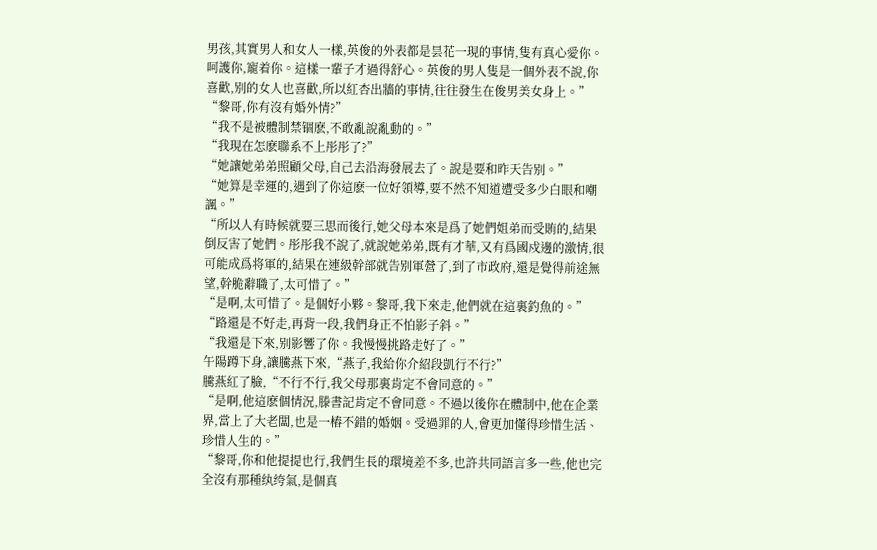男孩,其實男人和女人一樣,英俊的外表都是昙花一現的事情,隻有真心愛你。呵護你,寵着你。這樣一輩子才過得舒心。英俊的男人隻是一個外表不說,你喜歡,别的女人也喜歡,所以紅杏出牆的事情,往往發生在俊男美女身上。”
“黎哥,你有沒有婚外情?”
“我不是被體制禁锢麽,不敢亂說亂動的。”
“我現在怎麽聯系不上彤彤了?”
“她讓她弟弟照顧父母,自己去沿海發展去了。說是要和昨天告别。”
“她算是幸運的,遇到了你這麽一位好領導,要不然不知道遭受多少白眼和嘲諷。”
“所以人有時候就要三思而後行,她父母本來是爲了她們姐弟而受賄的,結果倒反害了她們。彤彤我不說了,就說她弟弟,既有才華,又有爲國戍邊的激情,很可能成爲将軍的,結果在連級幹部就告别軍營了,到了市政府,還是覺得前途無望,幹脆辭職了,太可惜了。”
“是啊,太可惜了。是個好小夥。黎哥,我下來走,他們就在這裏釣魚的。”
“路還是不好走,再背一段,我們身正不怕影子斜。”
“我還是下來,别影響了你。我慢慢挑路走好了。”
午陽蹲下身,讓騰燕下來,“燕子,我給你介紹段凱行不行?”
騰燕紅了臉,“不行不行,我父母那裏肯定不會同意的。”
“是啊,他這麽個情況,滕書記肯定不會同意。不過以後你在體制中,他在企業界,當上了大老闆,也是一樁不錯的婚姻。受過罪的人,會更加懂得珍惜生活、珍惜人生的。”
“黎哥,你和他提提也行,我們生長的環境差不多,也許共同語言多一些,他也完全沒有那種纨绔氣,是個真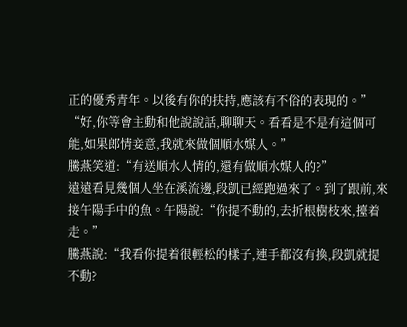正的優秀青年。以後有你的扶持,應該有不俗的表現的。”
“好,你等會主動和他說說話,聊聊天。看看是不是有這個可能,如果郎情妾意,我就來做個順水媒人。”
騰燕笑道:“有送順水人情的,還有做順水媒人的?”
遠遠看見幾個人坐在溪流邊,段凱已經跑過來了。到了跟前,來接午陽手中的魚。午陽說:“你提不動的,去折根樹枝來,擡着走。”
騰燕說:“我看你提着很輕松的樣子,連手都沒有換,段凱就提不動?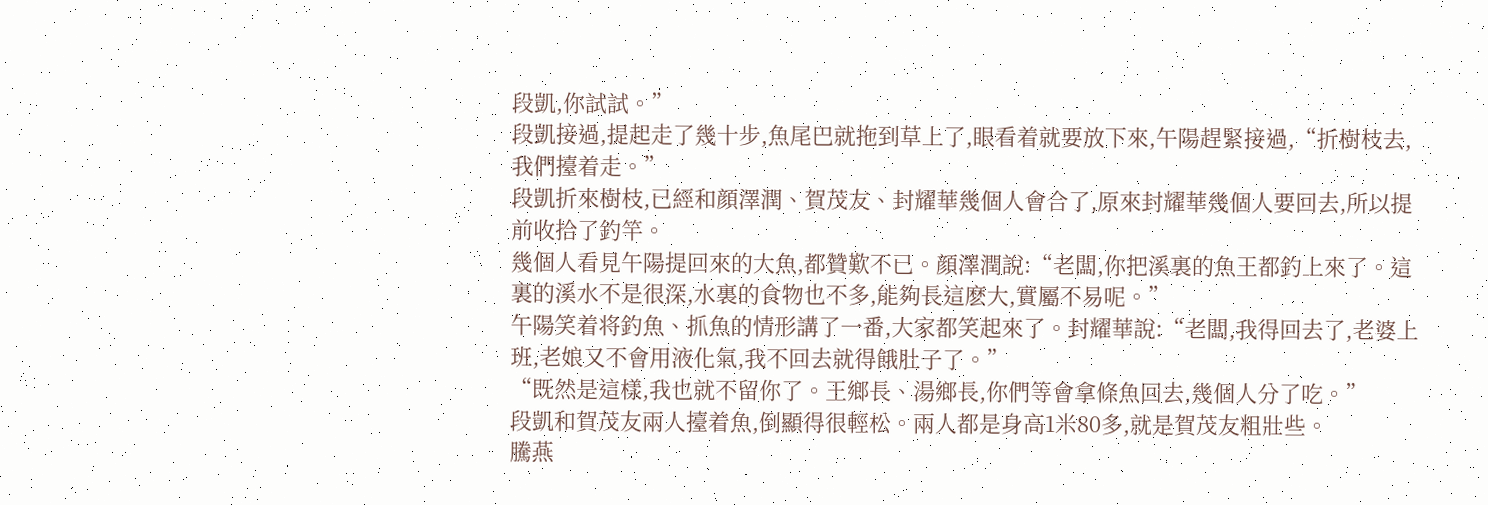段凱,你試試。”
段凱接過,提起走了幾十步,魚尾巴就拖到草上了,眼看着就要放下來,午陽趕緊接過,“折樹枝去,我們擡着走。”
段凱折來樹枝,已經和顔澤潤、賀茂友、封耀華幾個人會合了,原來封耀華幾個人要回去,所以提前收拾了釣竿。
幾個人看見午陽提回來的大魚,都贊歎不已。顔澤潤說:“老闆,你把溪裏的魚王都釣上來了。這裏的溪水不是很深,水裏的食物也不多,能夠長這麽大,實屬不易呢。”
午陽笑着将釣魚、抓魚的情形講了一番,大家都笑起來了。封耀華說:“老闆,我得回去了,老婆上班,老娘又不會用液化氣,我不回去就得餓肚子了。”
“既然是這樣,我也就不留你了。王鄉長、湯鄉長,你們等會拿條魚回去,幾個人分了吃。”
段凱和賀茂友兩人擡着魚,倒顯得很輕松。兩人都是身高1米80多,就是賀茂友粗壯些。
騰燕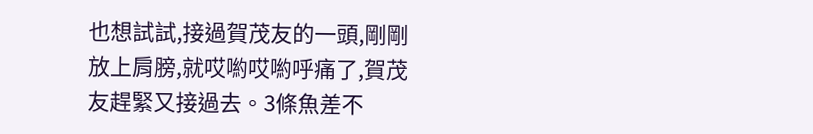也想試試,接過賀茂友的一頭,剛剛放上肩膀,就哎喲哎喲呼痛了,賀茂友趕緊又接過去。3條魚差不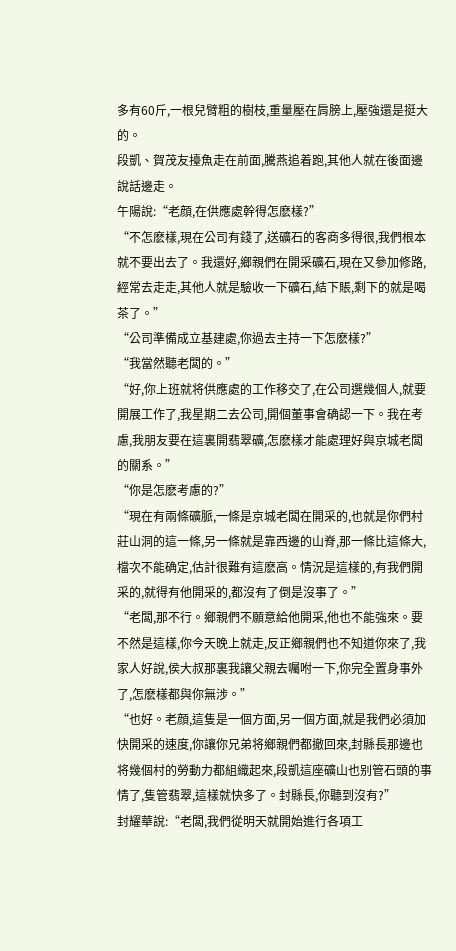多有60斤,一根兒臂粗的樹枝,重量壓在肩膀上,壓強還是挺大的。
段凱、賀茂友擡魚走在前面,騰燕追着跑,其他人就在後面邊說話邊走。
午陽說:“老顔,在供應處幹得怎麽樣?”
“不怎麽樣,現在公司有錢了,送礦石的客商多得很,我們根本就不要出去了。我還好,鄉親們在開采礦石,現在又參加修路,經常去走走,其他人就是驗收一下礦石,結下賬,剩下的就是喝茶了。”
“公司準備成立基建處,你過去主持一下怎麽樣?”
“我當然聽老闆的。”
“好,你上班就将供應處的工作移交了,在公司選幾個人,就要開展工作了,我星期二去公司,開個董事會确認一下。我在考慮,我朋友要在這裏開翡翠礦,怎麽樣才能處理好與京城老闆的關系。”
“你是怎麽考慮的?”
“現在有兩條礦脈,一條是京城老闆在開采的,也就是你們村莊山洞的這一條,另一條就是靠西邊的山脊,那一條比這條大,檔次不能确定,估計很難有這麽高。情況是這樣的,有我們開采的,就得有他開采的,都沒有了倒是沒事了。”
“老闆,那不行。鄉親們不願意給他開采,他也不能強來。要不然是這樣,你今天晚上就走,反正鄉親們也不知道你來了,我家人好說,侯大叔那裏我讓父親去囑咐一下,你完全置身事外了,怎麽樣都與你無涉。”
“也好。老顔,這隻是一個方面,另一個方面,就是我們必須加快開采的速度,你讓你兄弟将鄉親們都撤回來,封縣長那邊也将幾個村的勞動力都組織起來,段凱這座礦山也别管石頭的事情了,隻管翡翠,這樣就快多了。封縣長,你聽到沒有?”
封耀華說:“老闆,我們從明天就開始進行各項工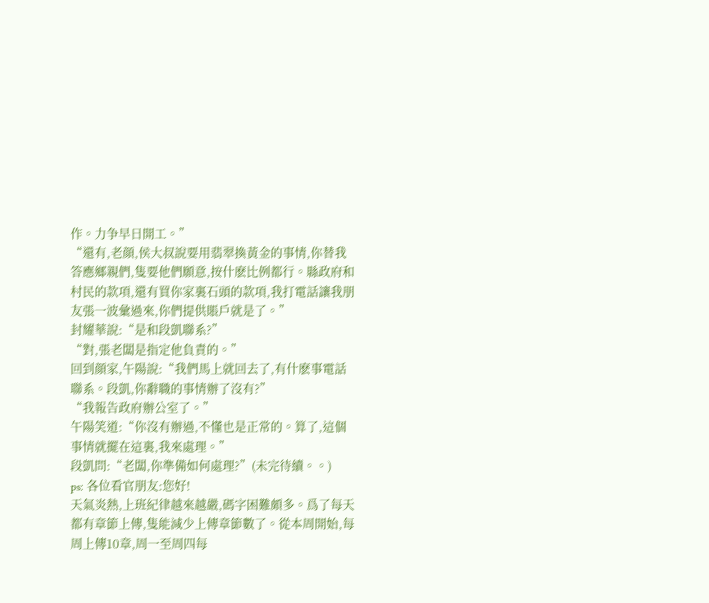作。力争早日開工。”
“還有,老顔,侯大叔說要用翡翠換黃金的事情,你替我答應鄉親們,隻要他們願意,按什麽比例都行。縣政府和村民的款項,還有買你家裏石頭的款項,我打電話讓我朋友張一波彙過來,你們提供賬戶就是了。”
封耀華說:“是和段凱聯系?”
“對,張老闆是指定他負責的。”
回到顔家,午陽說:“我們馬上就回去了,有什麽事電話聯系。段凱,你辭職的事情辦了沒有?”
“我報告政府辦公室了。”
午陽笑道:“你沒有辦過,不懂也是正常的。算了,這個事情就擺在這裏,我來處理。”
段凱問:“老闆,你準備如何處理?”(未完待續。。)
ps: 各位看官朋友:您好!
天氣炎熱,上班紀律越來越嚴,碼字困難頗多。爲了每天都有章節上傳,隻能減少上傳章節數了。從本周開始,每周上傳10章,周一至周四每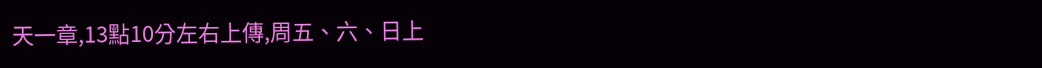天一章,13點10分左右上傳,周五、六、日上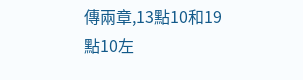傳兩章,13點10和19點10左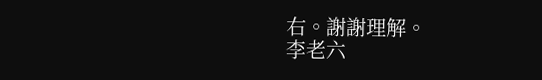右。謝謝理解。
李老六